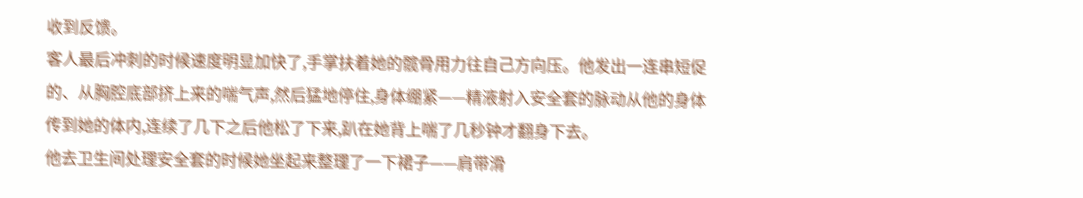收到反馈。
客人最后冲刺的时候速度明显加快了,手掌扶着她的髋骨用力往自己方向压。他发出一连串短促的、从胸腔底部挤上来的喘气声,然后猛地停住,身体绷紧——精液射入安全套的脉动从他的身体传到她的体内,连续了几下之后他松了下来,趴在她背上喘了几秒钟才翻身下去。
他去卫生间处理安全套的时候她坐起来整理了一下裙子——肩带滑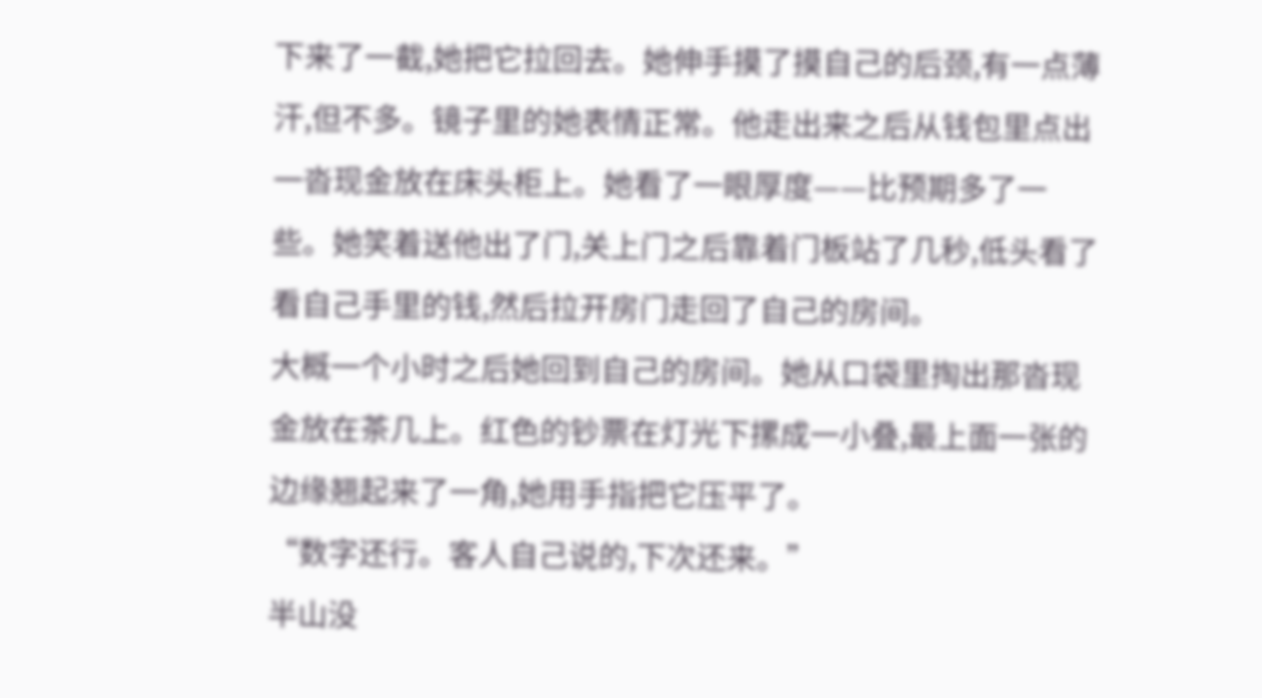下来了一截,她把它拉回去。她伸手摸了摸自己的后颈,有一点薄汗,但不多。镜子里的她表情正常。他走出来之后从钱包里点出一沓现金放在床头柜上。她看了一眼厚度——比预期多了一些。她笑着送他出了门,关上门之后靠着门板站了几秒,低头看了看自己手里的钱,然后拉开房门走回了自己的房间。
大概一个小时之后她回到自己的房间。她从口袋里掏出那沓现金放在茶几上。红色的钞票在灯光下摞成一小叠,最上面一张的边缘翘起来了一角,她用手指把它压平了。
“数字还行。客人自己说的,下次还来。”
半山没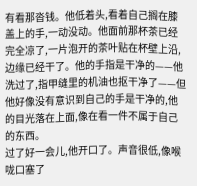有看那沓钱。他低着头,看着自己搁在膝盖上的手,一动没动。他面前那杯茶已经完全凉了,一片泡开的茶叶贴在杯壁上沿,边缘已经干了。他的手指是干净的——他洗过了,指甲缝里的机油也抠干净了——但他好像没有意识到自己的手是干净的,他的目光落在上面,像在看一件不属于自己的东西。
过了好一会儿,他开口了。声音很低,像喉咙口塞了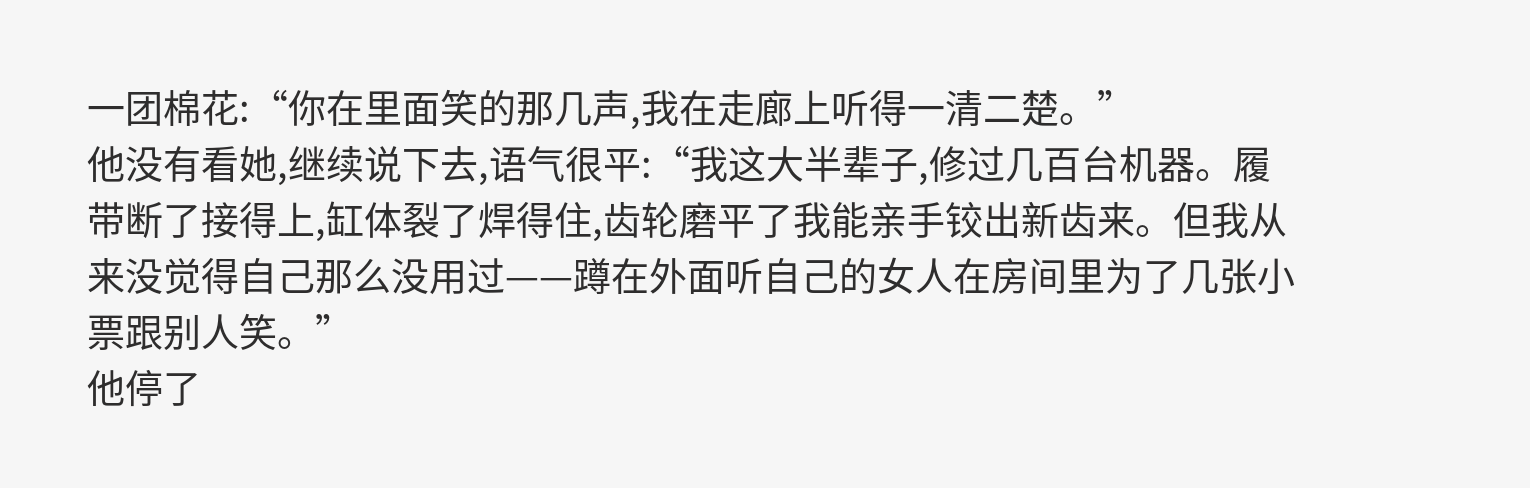一团棉花:“你在里面笑的那几声,我在走廊上听得一清二楚。”
他没有看她,继续说下去,语气很平:“我这大半辈子,修过几百台机器。履带断了接得上,缸体裂了焊得住,齿轮磨平了我能亲手铰出新齿来。但我从来没觉得自己那么没用过——蹲在外面听自己的女人在房间里为了几张小票跟别人笑。”
他停了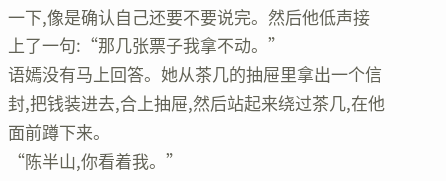一下,像是确认自己还要不要说完。然后他低声接上了一句:“那几张票子我拿不动。”
语嫣没有马上回答。她从茶几的抽屉里拿出一个信封,把钱装进去,合上抽屉,然后站起来绕过茶几,在他面前蹲下来。
“陈半山,你看着我。”